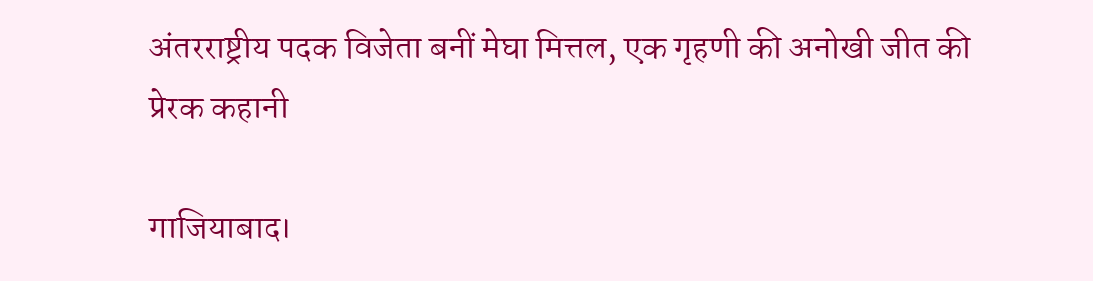अंतरराष्ट्रीय पदक विजेता बनीं मेघा मित्तल, एक गृहणी की अनोखी जीत की प्रेरक कहानी

गाजियाबाद।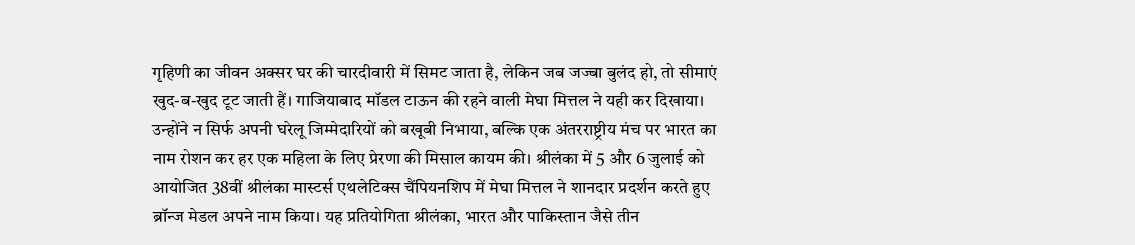गृहिणी का जीवन अक्सर घर की चारदीवारी में सिमट जाता है, लेकिन जब जज्बा बुलंद हो, तो सीमाएं खुद-ब-खुद टूट जाती हैं। गाजियाबाद मॉडल टाऊन की रहने वाली मेघा मित्तल ने यही कर दिखाया। उन्होंने न सिर्फ अपनी घरेलू जिम्मेदारियों को बखूबी निभाया, बल्कि एक अंतरराष्ट्रीय मंच पर भारत का नाम रोशन कर हर एक महिला के लिए प्रेरणा की मिसाल कायम की। श्रीलंका में 5 और 6 जुलाई को आयोजित 38वीं श्रीलंका मास्टर्स एथलेटिक्स चैंपियनशिप में मेघा मित्तल ने शानदार प्रदर्शन करते हुए ब्रॉन्ज मेडल अपने नाम किया। यह प्रतियोगिता श्रीलंका, भारत और पाकिस्तान जैसे तीन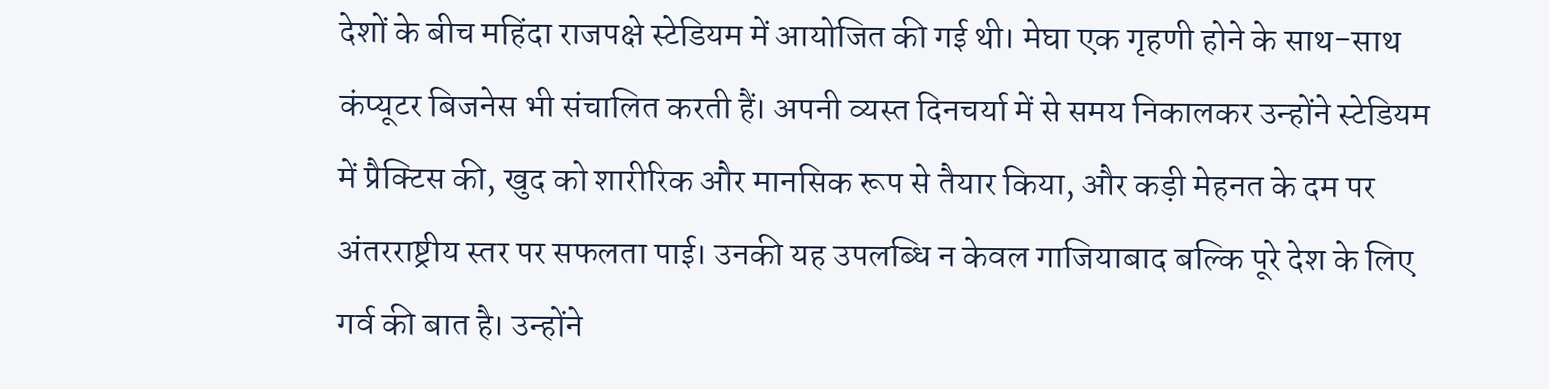देशों के बीच महिंदा राजपक्षे स्टेडियम में आयोजित की गई थी। मेघा एक गृहणी होने के साथ-साथ कंप्यूटर बिजनेस भी संचालित करती हैं। अपनी व्यस्त दिनचर्या में से समय निकालकर उन्होंने स्टेडियम में प्रैक्टिस की, खुद को शारीरिक और मानसिक रूप से तैयार किया, और कड़ी मेहनत के दम पर अंतरराष्ट्रीय स्तर पर सफलता पाई। उनकी यह उपलब्धि न केवल गाजियाबाद बल्कि पूरे देश के लिए गर्व की बात है। उन्होंने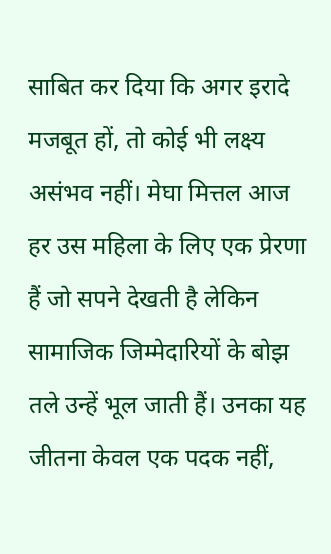साबित कर दिया कि अगर इरादे मजबूत हों, तो कोई भी लक्ष्य असंभव नहीं। मेघा मित्तल आज हर उस महिला के लिए एक प्रेरणा हैं जो सपने देखती है लेकिन सामाजिक जिम्मेदारियों के बोझ तले उन्हें भूल जाती हैं। उनका यह जीतना केवल एक पदक नहीं,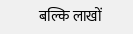बल्कि लाखों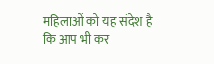महिलाओं को यह संदेश है कि आप भी कर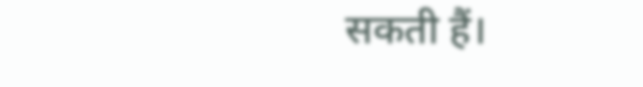सकती हैं।